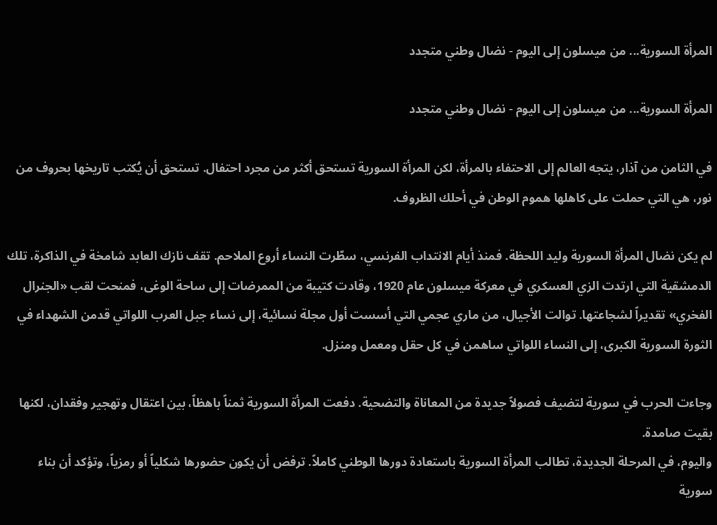المرأة السورية... من ميسلون إلى اليوم - نضال وطني متجدد

المرأة السورية... من ميسلون إلى اليوم - نضال وطني متجدد

في الثامن من آذار، يتجه العالم إلى الاحتفاء بالمرأة، لكن المرأة السورية تستحق أكثر من مجرد احتفال. تستحق أن يُكتب تاريخها بحروف من نور، هي التي حملت على كاهلها هموم الوطن في أحلك الظروف.

لم يكن نضال المرأة السورية وليد اللحظة. فمنذ أيام الانتداب الفرنسي، سطّرت النساء أروع الملاحم. تقف نازك العابد شامخة في الذاكرة، تلك الدمشقية التي ارتدت الزي العسكري في معركة ميسلون عام 1920، وقادت كتيبة من الممرضات إلى ساحة الوغى، فمنحت لقب «الجنرال الفخري» تقديراً لشجاعتها. توالت الأجيال، من ماري عجمي التي أسست أول مجلة نسائية، إلى نساء جبل العرب اللواتي قدمن الشهداء في الثورة السورية الكبرى، إلى النساء اللواتي ساهمن في كل حقل ومعمل ومنزل.

وجاءت الحرب في سورية لتضيف فصولاً جديدة من المعاناة والتضحية. دفعت المرأة السورية ثمناً باهظاً، بين اعتقال وتهجير وفقدان، لكنها بقيت صامدة.
واليوم، في المرحلة الجديدة، تطالب المرأة السورية باستعادة دورها الوطني كاملاً. ترفض أن يكون حضورها شكلياً أو رمزياً، وتؤكد أن بناء سورية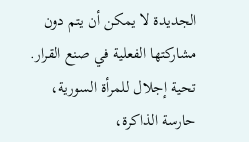الجديدة لا يمكن أن يتم دون مشاركتها الفعلية في صنع القرار.
تحية إجلال للمرأة السورية، حارسة الذاكرة،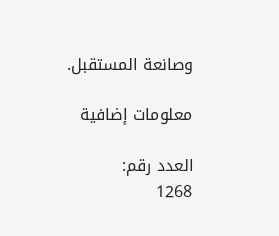وصانعة المستقبل.

معلومات إضافية

العدد رقم:
1268